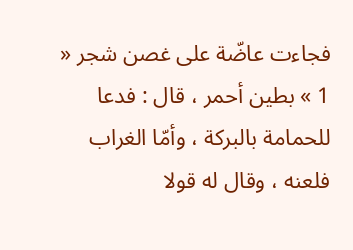فجاءت عاضّة على غصن شجر « 1 » بطين أحمر ، قال : فدعا للحمامة بالبركة ، وأمّا الغراب فلعنه ، وقال له قولا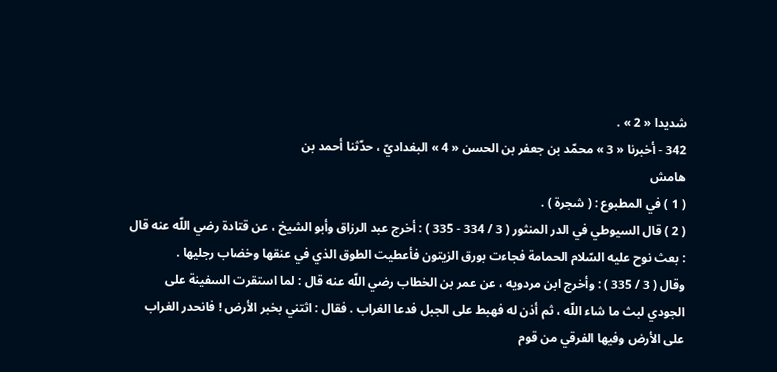شديدا « 2 » .
342 - أخبرنا « 3 » محمّد بن جعفر بن الحسن « 4 » البغداديّ ، حدّثنا أحمد بن
هامش
( 1 ) في المطبوع : ( شجرة ) .
( 2 ) قال السيوطي في الدر المنثور ( 3 / 334 - 335 ) : أخرج عبد الرزاق وأبو الشيخ ، عن قتادة رضي اللّه عنه قال : بعث نوح عليه السّلام الحمامة فجاءت بورق الزيتون فأعطيت الطوق الذي في عنقها وخضاب رجليها .
وقال ( 3 / 335 ) : وأخرج ابن مردويه ، عن عمر بن الخطاب رضي اللّه عنه قال : لما استقرت السفينة على الجودي لبث ما شاء اللّه ، ثم أذن له فهبط على الجبل فدعا الغراب . فقال : اثتني بخبر الأرض ! فانحدر الغراب على الأرض وفيها الفرقي من قوم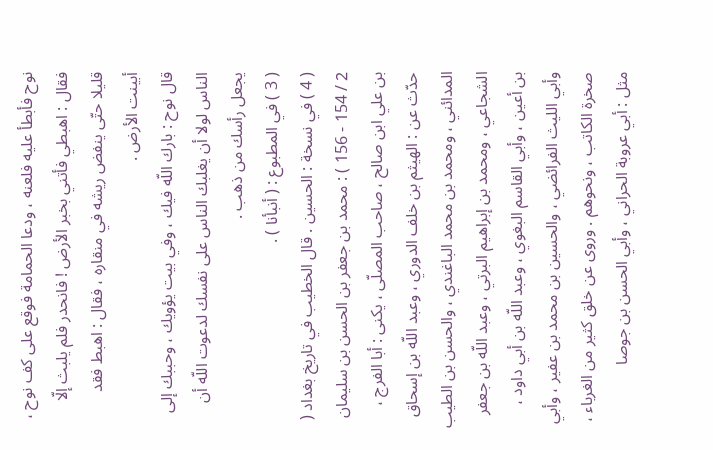نوح فأبطأ عليه فلعنه ، ودعا الحمامة فوقع على كف نوح ، فقال : اهبطي فأتني بخبر الأرض ! فانحدر فلم يلبث إلّا قليلا حتّى ينفض ريشه في منقاره ، فقال : اهبط فقد أبينت الأرض .
قال نوح : بارك اللّه فيك ، وفي بيت يؤويك ، وحببك إلى الناس لولا أن يغلبك الناس على نفسك لدعوت اللّه أن يجعل رأسك من ذهب .
( 3 ) في المطبوع : ( أنبأنا ) .
( 4 ) في نسخة : الحسين . قال الخطيب في تاريخ بغداد ( 2 / 154 - 156 ) : محمد بن جعفر بن الحسن بن سليمان بن علي ابن صالح ، صاحب المصلّى ، يكنى : أبا الفرج ، حدّث عن : الهيثم بن خلف الدوري ، وعبد اللّه بن إسحاق المدائني ، ومحمد بن محمد الباغندي ، والحسن بن الطيب الشجاعي ، ومحمد بن إبراهيم البرتي ، وعبد اللّه بن جعفر بن أعين ، وأبي القاسم البغوي ، وعبد اللّه بن أبي داود ، وأبي الليث الفرائضي ، والحسين بن محمد بن عفير ، وأبي صخرة الكاتب ، ونحوهم . وروى عن خلق كثير من الغرباء ، مثل : أبي عروبة الحراني ، وأبي الحسن بن جوصا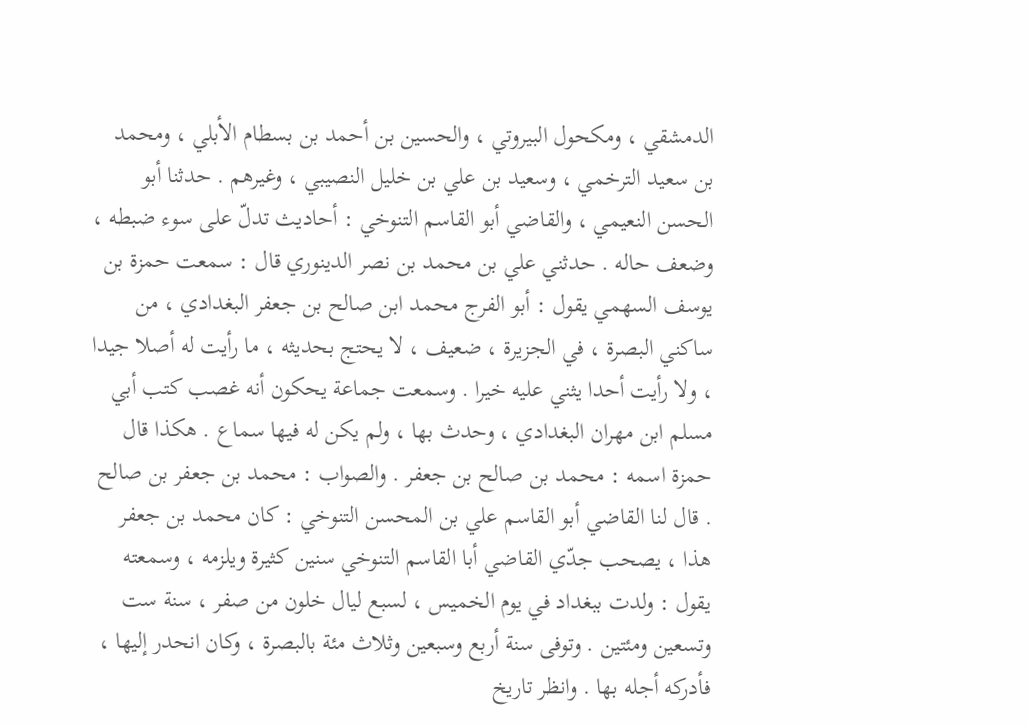الدمشقي ، ومكحول البيروتي ، والحسين بن أحمد بن بسطام الأبلي ، ومحمد بن سعيد الترخمي ، وسعيد بن علي بن خليل النصيبي ، وغيرهم . حدثنا أبو الحسن النعيمي ، والقاضي أبو القاسم التنوخي : أحاديث تدلّ على سوء ضبطه ، وضعف حاله . حدثني علي بن محمد بن نصر الدينوري قال : سمعت حمزة بن يوسف السهمي يقول : أبو الفرج محمد ابن صالح بن جعفر البغدادي ، من ساكني البصرة ، في الجزيرة ، ضعيف ، لا يحتج بحديثه ، ما رأيت له أصلا جيدا ، ولا رأيت أحدا يثني عليه خيرا . وسمعت جماعة يحكون أنه غصب كتب أبي مسلم ابن مهران البغدادي ، وحدث بها ، ولم يكن له فيها سماع . هكذا قال حمزة اسمه : محمد بن صالح بن جعفر . والصواب : محمد بن جعفر بن صالح . قال لنا القاضي أبو القاسم علي بن المحسن التنوخي : كان محمد بن جعفر هذا ، يصحب جدّي القاضي أبا القاسم التنوخي سنين كثيرة ويلزمه ، وسمعته يقول : ولدت ببغداد في يوم الخميس ، لسبع ليال خلون من صفر ، سنة ست وتسعين ومئتين . وتوفى سنة أربع وسبعين وثلاث مئة بالبصرة ، وكان انحدر إليها ، فأدركه أجله بها . وانظر تاريخ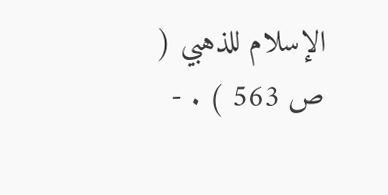الإسلام للذهبي ( ص 563 ) . -